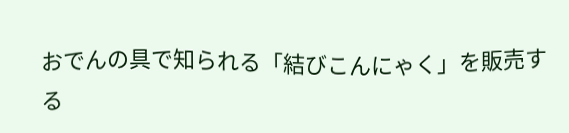おでんの具で知られる「結びこんにゃく」を販売する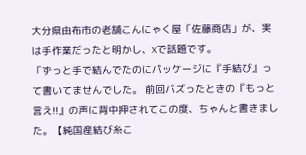大分県由布市の老舗こんにゃく屋「佐藤商店」が、実は手作業だったと明かし、Xで話題です。
「ずっと手で結んでたのにパッケージに『手結び』って書いてませんでした。 前回バズったときの『もっと言え!!』の声に背中押されてこの度、ちゃんと書きました。【純国産結び糸こ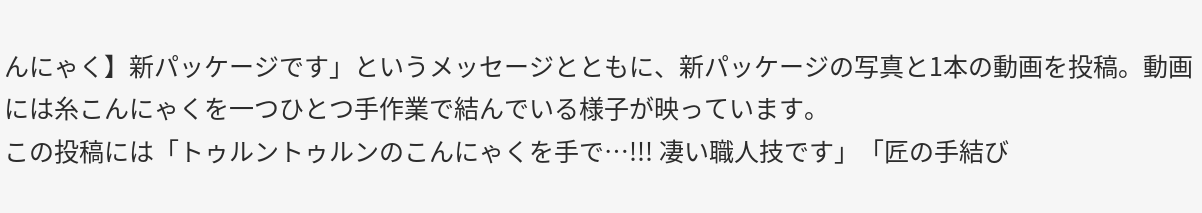んにゃく】新パッケージです」というメッセージとともに、新パッケージの写真と1本の動画を投稿。動画には糸こんにゃくを一つひとつ手作業で結んでいる様子が映っています。
この投稿には「トゥルントゥルンのこんにゃくを手で…!!! 凄い職人技です」「匠の手結び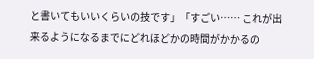と書いてもいいくらいの技です」「すごい…… これが出来るようになるまでにどれほどかの時間がかかるの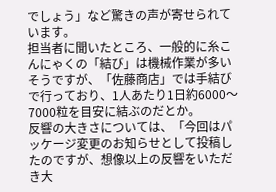でしょう」など驚きの声が寄せられています。
担当者に聞いたところ、一般的に糸こんにゃくの「結び」は機械作業が多いそうですが、「佐藤商店」では手結びで行っており、1人あたり1日約6000〜7000粒を目安に結ぶのだとか。
反響の大きさについては、「今回はパッケージ変更のお知らせとして投稿したのですが、想像以上の反響をいただき大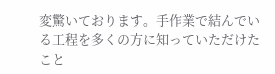変驚いております。手作業で結んでいる工程を多くの方に知っていただけたこと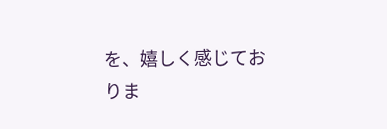を、嬉しく感じておりま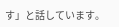す」と話しています。